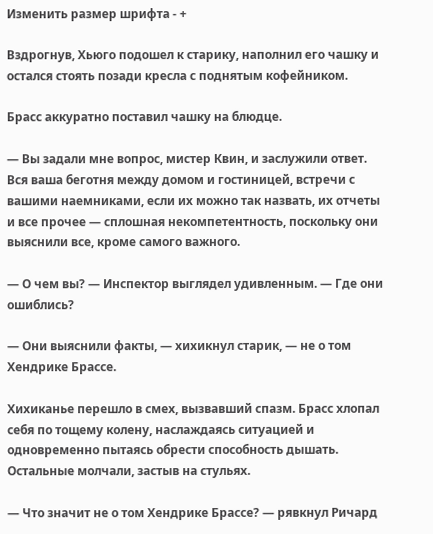Изменить размер шрифта - +

Вздрогнув, Хьюго подошел к старику, наполнил его чашку и остался стоять позади кресла с поднятым кофейником.

Брасс аккуратно поставил чашку на блюдце.

— Вы задали мне вопрос, мистер Квин, и заслужили ответ. Вся ваша беготня между домом и гостиницей, встречи с вашими наемниками, если их можно так назвать, их отчеты и все прочее — сплошная некомпетентность, поскольку они выяснили все, кроме самого важного.

— О чем вы? — Инспектор выглядел удивленным. — Где они ошиблись?

— Они выяснили факты, — хихикнул старик, — не о том Хендрике Брассе.

Хихиканье перешло в смех, вызвавший спазм. Брасс хлопал себя по тощему колену, наслаждаясь ситуацией и одновременно пытаясь обрести способность дышать. Остальные молчали, застыв на стульях.

— Что значит не о том Хендрике Брассе? — рявкнул Ричард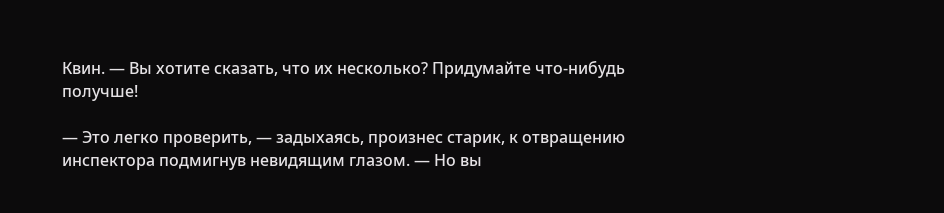Квин. — Вы хотите сказать, что их несколько? Придумайте что-нибудь получше!

— Это легко проверить, — задыхаясь, произнес старик, к отвращению инспектора подмигнув невидящим глазом. — Но вы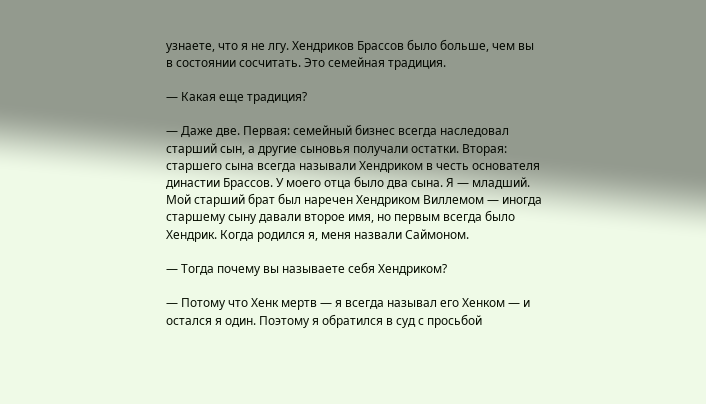узнаете, что я не лгу. Хендриков Брассов было больше, чем вы в состоянии сосчитать. Это семейная традиция.

— Какая еще традиция?

— Даже две. Первая: семейный бизнес всегда наследовал старший сын, а другие сыновья получали остатки. Вторая: старшего сына всегда называли Хендриком в честь основателя династии Брассов. У моего отца было два сына. Я — младший. Мой старший брат был наречен Хендриком Виллемом — иногда старшему сыну давали второе имя, но первым всегда было Хендрик. Когда родился я, меня назвали Саймоном.

— Тогда почему вы называете себя Хендриком?

— Потому что Хенк мертв — я всегда называл его Хенком — и остался я один. Поэтому я обратился в суд с просьбой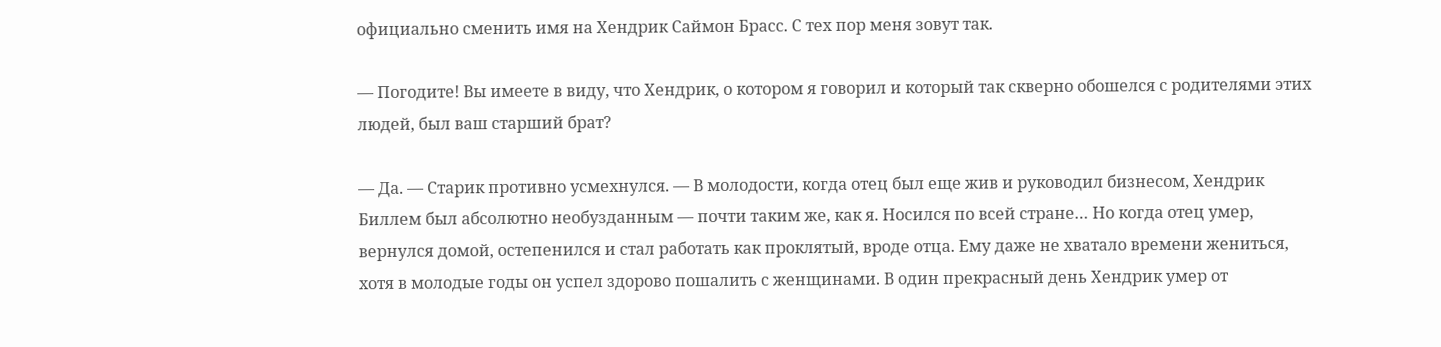официально сменить имя на Хендрик Саймон Брасс. С тех пор меня зовут так.

— Погодите! Вы имеете в виду, что Хендрик, о котором я говорил и который так скверно обошелся с родителями этих людей, был ваш старший брат?

— Да. — Старик противно усмехнулся. — В молодости, когда отец был еще жив и руководил бизнесом, Хендрик Биллем был абсолютно необузданным — почти таким же, как я. Носился по всей стране… Но когда отец умер, вернулся домой, остепенился и стал работать как проклятый, вроде отца. Ему даже не хватало времени жениться, хотя в молодые годы он успел здорово пошалить с женщинами. В один прекрасный день Хендрик умер от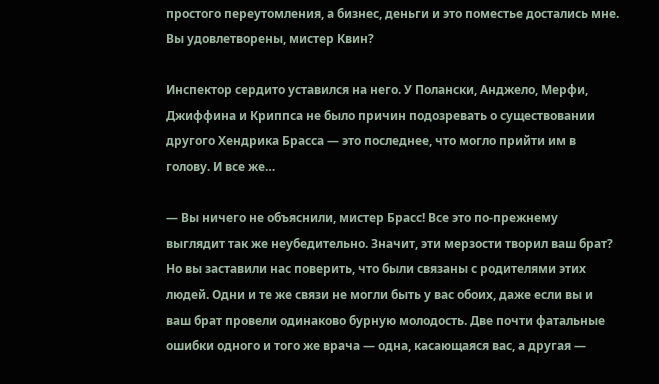простого переутомления, а бизнес, деньги и это поместье достались мне. Вы удовлетворены, мистер Квин?

Инспектор сердито уставился на него. У Полански, Анджело, Мерфи, Джиффина и Криппса не было причин подозревать о существовании другого Хендрика Брасса — это последнее, что могло прийти им в голову. И все же…

— Вы ничего не объяснили, мистер Брасс! Все это по-прежнему выглядит так же неубедительно. Значит, эти мерзости творил ваш брат? Но вы заставили нас поверить, что были связаны с родителями этих людей. Одни и те же связи не могли быть у вас обоих, даже если вы и ваш брат провели одинаково бурную молодость. Две почти фатальные ошибки одного и того же врача — одна, касающаяся вас, а другая —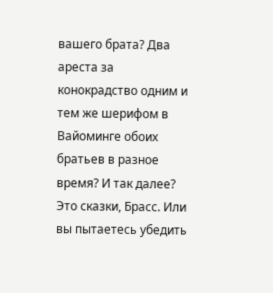вашего брата? Два ареста за конокрадство одним и тем же шерифом в Вайоминге обоих братьев в разное время? И так далее? Это сказки, Брасс. Или вы пытаетесь убедить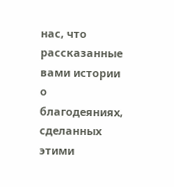нас, что рассказанные вами истории о благодеяниях, сделанных этими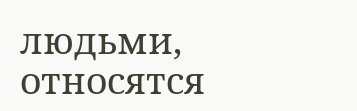людьми, относятся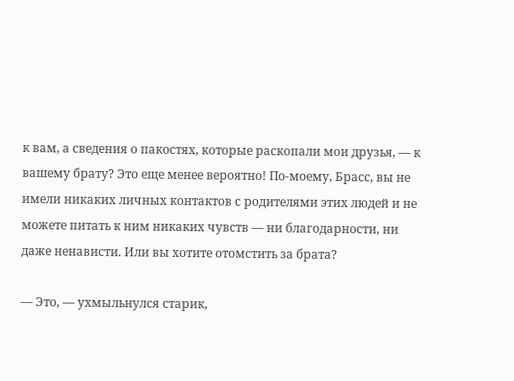к вам, а сведения о пакостях, которые раскопали мои друзья, — к вашему брату? Это еще менее вероятно! По-моему, Брасс, вы не имели никаких личных контактов с родителями этих людей и не можете питать к ним никаких чувств — ни благодарности, ни даже ненависти. Или вы хотите отомстить за брата?

— Это, — ухмыльнулся старик,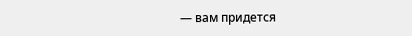— вам придется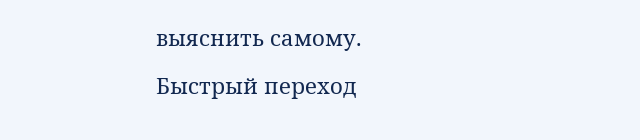выяснить самому.

Быстрый переход